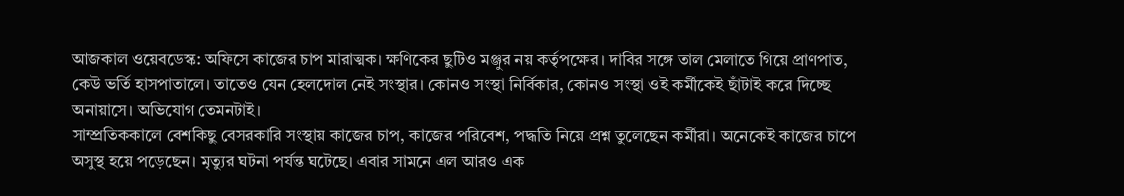আজকাল ওয়েবডেস্ক: অফিসে কাজের চাপ মারাত্মক। ক্ষণিকের ছুটিও মঞ্জুর নয় কর্তৃপক্ষের। দাবির সঙ্গে তাল মেলাতে গিয়ে প্রাণপাত, কেউ ভর্তি হাসপাতালে। তাতেও যেন হেলদোল নেই সংস্থার। কোনও সংস্থা নির্বিকার, কোনও সংস্থা ওই কর্মীকেই ছাঁটাই করে দিচ্ছে অনায়াসে। অভিযোগ তেমনটাই।
সাম্প্রতিককালে বেশকিছু বেসরকারি সংস্থায় কাজের চাপ, কাজের পরিবেশ, পদ্ধতি নিয়ে প্রশ্ন তুলেছেন কর্মীরা। অনেকেই কাজের চাপে অসুস্থ হয়ে পড়েছেন। মৃত্যুর ঘটনা পর্যন্ত ঘটেছে। এবার সামনে এল আরও এক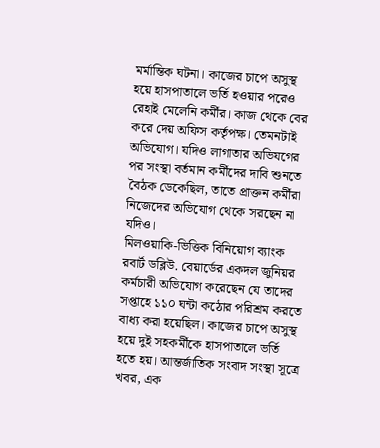মর্মান্তিক ঘটনা। কাজের চাপে অসুস্থ হয়ে হাসপাতালে ভর্তি হওয়ার পরেও রেহাই মেলেনি কর্মীর। কাজ থেকে বের করে দেয় অফিস কর্তৃপক্ষ। তেমনটাই অভিযোগ। যদিও লাগাতার অভিযগের পর সংস্থা বর্তমান কর্মীদের দাবি শুনতে বৈঠক ডেকেছিল, তাতে প্রাক্তন কর্মীরা নিজেদের অভিযোগ থেকে সরছেন না যদিও।
মিলওয়াকি-ভিত্তিক বিনিয়োগ ব্যাংক রবার্ট ডব্লিউ. বেয়ার্ডের একদল জুনিয়র কর্মচারী অভিযোগ করেছেন যে তাদের সপ্তাহে ১১০ ঘন্টা কঠোর পরিশ্রম করতে বাধ্য করা হয়েছিল। কাজের চাপে অসুস্থ হয়ে দুই সহকর্মীকে হাসপাতালে ভর্তি হতে হয়। আন্তর্জাতিক সংবাদ সংস্থা সূত্রে খবর, এক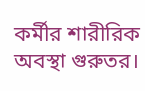কর্মীর শারীরিক অবস্থা গুরুতর।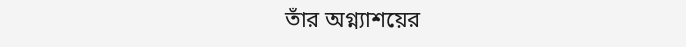তাঁর অগ্ন্যাশয়ের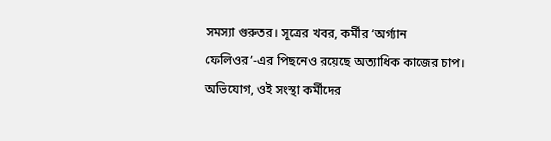সমস্যা গুরুতর। সূত্রের খবর, কর্মীর ‘অর্গ্যান ফেলিওর’-এর পিছনেও রয়েছে অত্যাধিক কাজের চাপ।
অভিযোগ, ওই সংস্থা কর্মীদের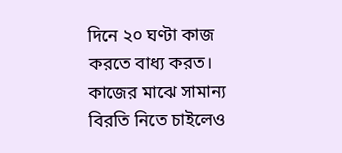দিনে ২০ ঘণ্টা কাজ করতে বাধ্য করত। কাজের মাঝে সামান্য বিরতি নিতে চাইলেও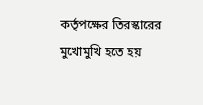কর্তৃপক্ষের তিরস্কারের মুখোমুখি হতে হয়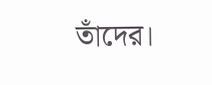তাঁদের।